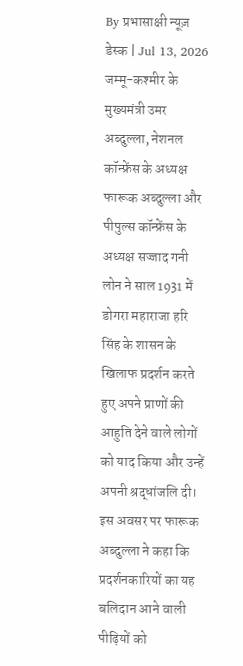By प्रभासाक्षी न्यूज़ डेस्क | Jul 13, 2026
जम्मू-कश्मीर के मुख्यमंत्री उमर अब्दुल्ला, नेशनल कॉन्फ्रेंस के अध्यक्ष फारूक अब्दुल्ला और पीपुल्स कॉन्फ्रेंस के अध्यक्ष सज्जाद गनी लोन ने साल 1931 में डोगरा महाराजा हरि सिंह के शासन के खिलाफ प्रदर्शन करते हुए अपने प्राणों की आहुति देने वाले लोगों को याद किया और उन्हें अपनी श्रद्धांजलि दी।
इस अवसर पर फारूक अब्दुल्ला ने कहा कि प्रदर्शनकारियों का यह बलिदान आने वाली पीढ़ियों को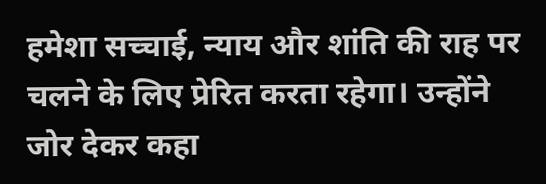हमेशा सच्चाई, न्याय और शांति की राह पर चलने के लिए प्रेरित करता रहेगा। उन्होंने जोर देकर कहा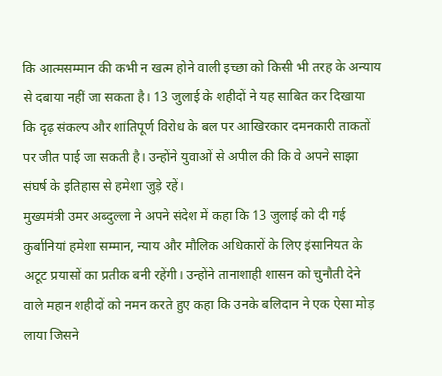कि आत्मसम्मान की कभी न खत्म होने वाली इच्छा को किसी भी तरह के अन्याय से दबाया नहीं जा सकता है। 13 जुलाई के शहीदों ने यह साबित कर दिखाया कि दृढ़ संकल्प और शांतिपूर्ण विरोध के बल पर आखिरकार दमनकारी ताकतों पर जीत पाई जा सकती है। उन्होंने युवाओं से अपील की कि वे अपने साझा संघर्ष के इतिहास से हमेशा जुड़े रहें।
मुख्यमंत्री उमर अब्दुल्ला ने अपने संदेश में कहा कि 13 जुलाई को दी गई कुर्बानियां हमेशा सम्मान, न्याय और मौलिक अधिकारों के लिए इंसानियत के अटूट प्रयासों का प्रतीक बनी रहेंगी। उन्होंने तानाशाही शासन को चुनौती देने वाले महान शहीदों को नमन करते हुए कहा कि उनके बलिदान ने एक ऐसा मोड़ लाया जिसने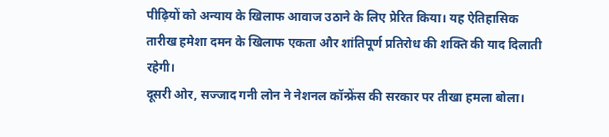पीढ़ियों को अन्याय के खिलाफ आवाज उठाने के लिए प्रेरित किया। यह ऐतिहासिक तारीख हमेशा दमन के खिलाफ एकता और शांतिपूर्ण प्रतिरोध की शक्ति की याद दिलाती रहेगी।
दूसरी ओर, सज्जाद गनी लोन ने नेशनल कॉन्फ्रेंस की सरकार पर तीखा हमला बोला।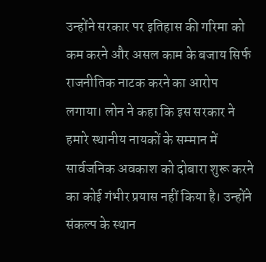उन्होंने सरकार पर इतिहास की गरिमा को कम करने और असल काम के बजाय सिर्फ राजनीतिक नाटक करने का आरोप लगाया। लोन ने कहा कि इस सरकार ने हमारे स्थानीय नायकों के सम्मान में सार्वजनिक अवकाश को दोबारा शुरू करने का कोई गंभीर प्रयास नहीं किया है। उन्होंने संकल्प के स्थान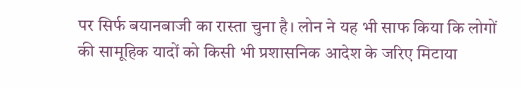पर सिर्फ बयानबाजी का रास्ता चुना है। लोन ने यह भी साफ किया कि लोगों की सामूहिक यादों को किसी भी प्रशासनिक आदेश के जरिए मिटाया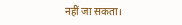नहीं जा सकता।